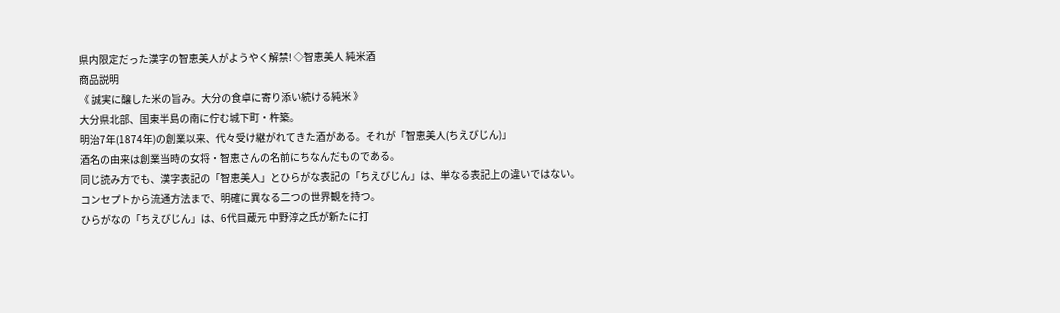県内限定だった漢字の智恵美人がようやく解禁! ◇智恵美人 純米酒
商品説明
《 誠実に醸した米の旨み。大分の食卓に寄り添い続ける純米 》
大分県北部、国東半島の南に佇む城下町・杵築。
明治7年(1874年)の創業以来、代々受け継がれてきた酒がある。それが「智恵美人(ちえびじん)」
酒名の由来は創業当時の女将・智恵さんの名前にちなんだものである。
同じ読み方でも、漢字表記の「智恵美人」とひらがな表記の「ちえびじん」は、単なる表記上の違いではない。
コンセプトから流通方法まで、明確に異なる二つの世界観を持つ。
ひらがなの「ちえびじん」は、6代目蔵元 中野淳之氏が新たに打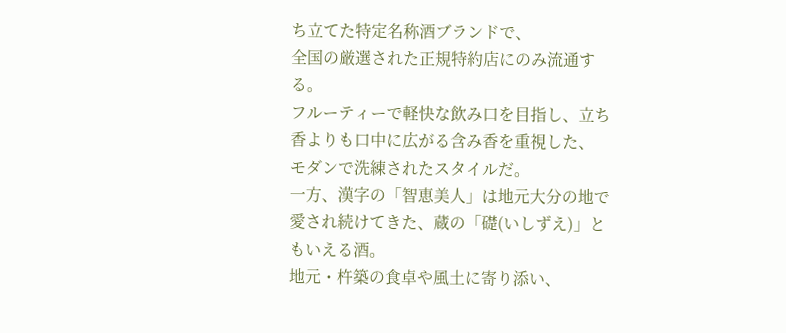ち立てた特定名称酒ブランドで、
全国の厳選された正規特約店にのみ流通する。
フルーティーで軽快な飲み口を目指し、立ち香よりも口中に広がる含み香を重視した、
モダンで洗練されたスタイルだ。
一方、漢字の「智恵美人」は地元大分の地で愛され続けてきた、蔵の「礎(いしずえ)」ともいえる酒。
地元・杵築の食卓や風土に寄り添い、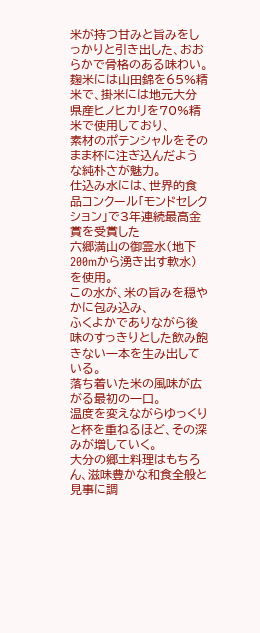米が持つ甘みと旨みをしっかりと引き出した、おおらかで骨格のある味わい。
麹米には山田錦を65%精米で、掛米には地元大分県産ヒノヒカリを70%精米で使用しており、
素材のポテンシャルをそのまま杯に注ぎ込んだような純朴さが魅力。
仕込み水には、世界的食品コンクール「モンドセレクション」で3年連続最高金賞を受賞した
六郷満山の御霊水(地下200mから湧き出す軟水)を使用。
この水が、米の旨みを穏やかに包み込み、
ふくよかでありながら後味のすっきりとした飲み飽きない一本を生み出している。
落ち着いた米の風味が広がる最初の一口。
温度を変えながらゆっくりと杯を重ねるほど、その深みが増していく。
大分の郷土料理はもちろん、滋味豊かな和食全般と見事に調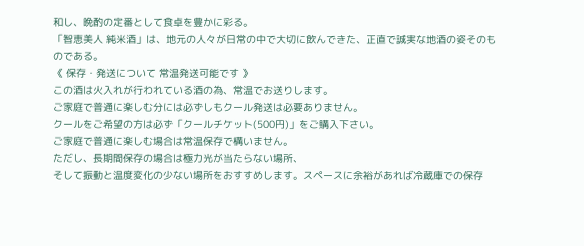和し、晩酌の定番として食卓を豊かに彩る。
「智恵美人 純米酒」は、地元の人々が日常の中で大切に飲んできた、正直で誠実な地酒の姿そのものである。
《 保存・発送について 常温発送可能です 》
この酒は火入れが行われている酒の為、常温でお送りします。
ご家庭で普通に楽しむ分には必ずしもクール発送は必要ありません。
クールをご希望の方は必ず「クールチケット(500円)」をご購入下さい。
ご家庭で普通に楽しむ場合は常温保存で構いません。
ただし、長期間保存の場合は極力光が当たらない場所、
そして振動と温度変化の少ない場所をおすすめします。スペースに余裕があれば冷蔵庫での保存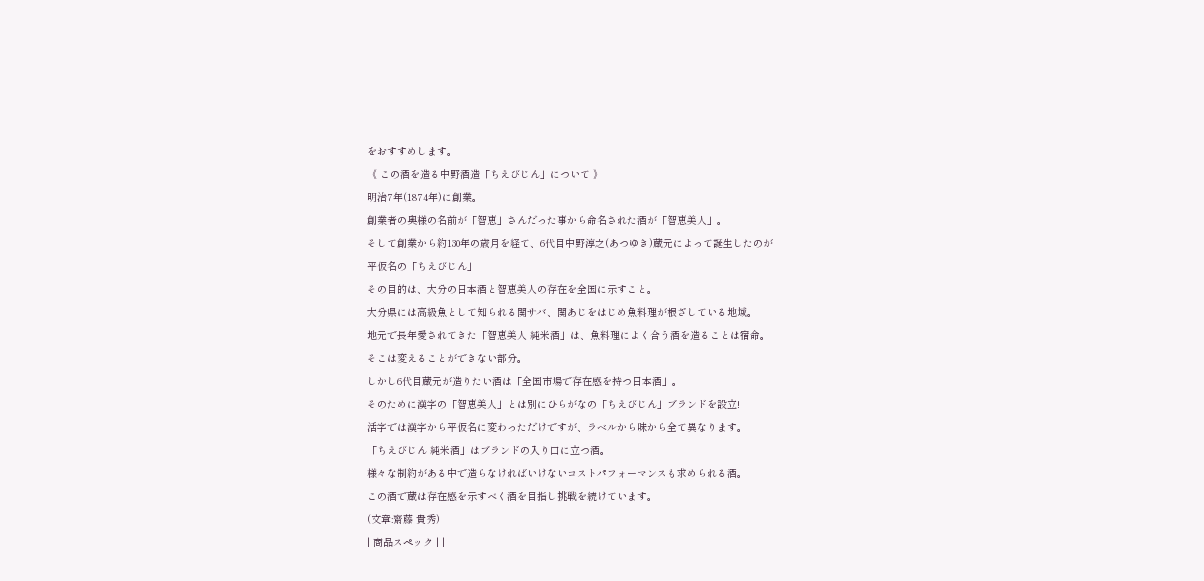をおすすめします。
《 この酒を造る中野酒造「ちえびじん」について 》
明治7年(1874年)に創業。
創業者の奥様の名前が「智恵」さんだった事から命名された酒が「智恵美人」。
そして創業から約130年の歳月を経て、6代目中野淳之(あつゆき)蔵元によって誕生したのが
平仮名の「ちえびじん」
その目的は、大分の日本酒と智恵美人の存在を全国に示すこと。
大分県には高級魚として知られる関サバ、関あじをはじめ魚料理が根ざしている地域。
地元で長年愛されてきた「智恵美人 純米酒」は、魚料理によく合う酒を造ることは宿命。
そこは変えることができない部分。
しかし6代目蔵元が造りたい酒は「全国市場で存在感を持つ日本酒」。
そのために漢字の「智恵美人」とは別にひらがなの「ちえびじん」ブランドを設立!
活字では漢字から平仮名に変わっただけですが、ラベルから味から全て異なります。
「ちえびじん 純米酒」はブランドの入り口に立つ酒。
様々な制約がある中で造らなければいけないコストパフォーマンスも求められる酒。
この酒で蔵は存在感を示すべく酒を目指し挑戦を続けています。
(文章:齋藤 貴秀)
| 商品スペック | |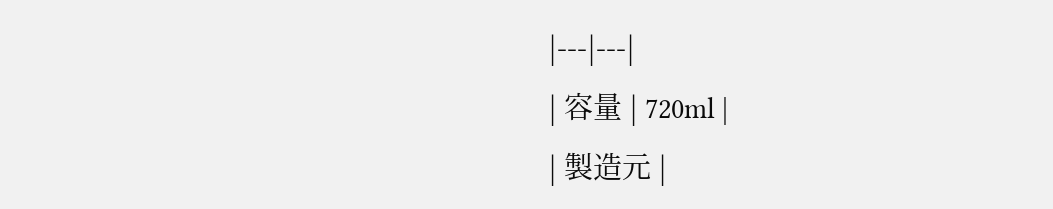|---|---|
| 容量 | 720ml |
| 製造元 |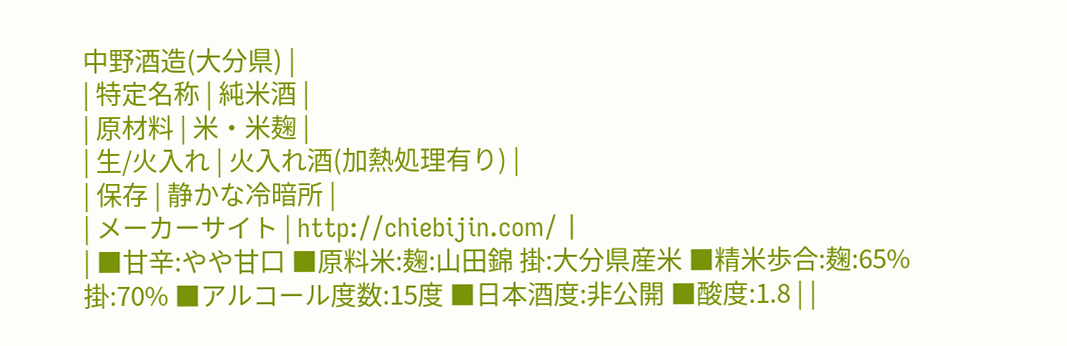中野酒造(大分県) |
| 特定名称 | 純米酒 |
| 原材料 | 米・米麹 |
| 生/火入れ | 火入れ酒(加熱処理有り) |
| 保存 | 静かな冷暗所 |
| メーカーサイト | http://chiebijin.com/ |
| ■甘辛:やや甘口 ■原料米:麹:山田錦 掛:大分県産米 ■精米歩合:麹:65% 掛:70% ■アルコール度数:15度 ■日本酒度:非公開 ■酸度:1.8 | |